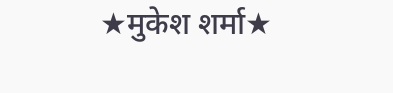★मुकेश शर्मा★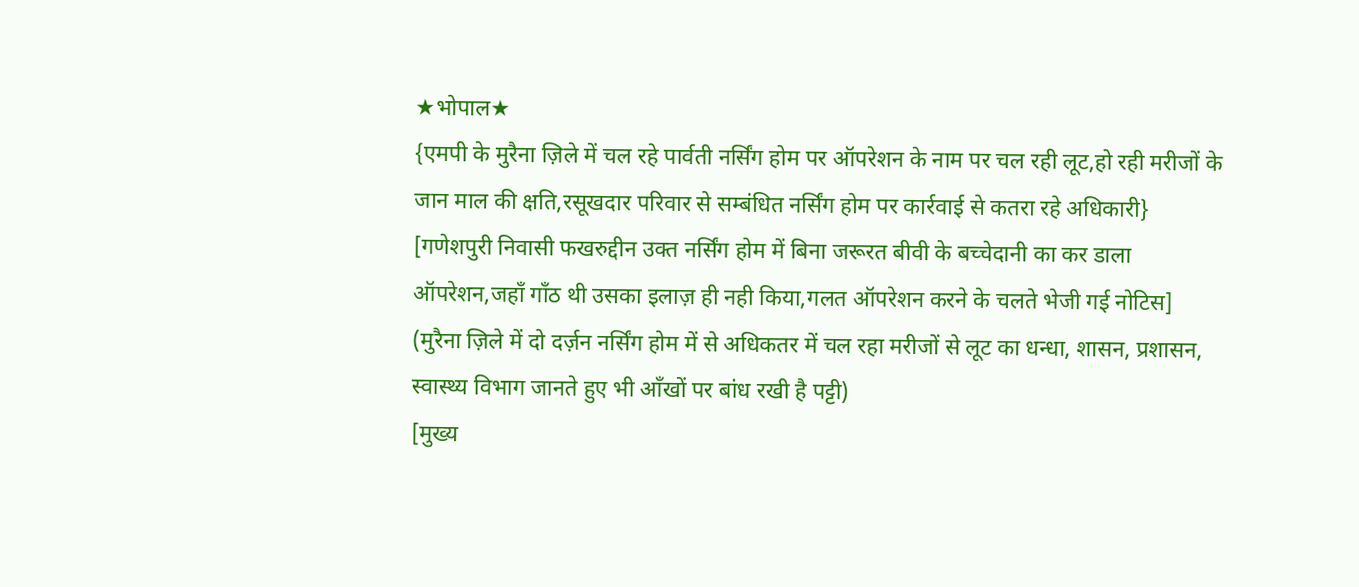★भोपाल★
{एमपी के मुरैना ज़िले में चल रहे पार्वती नर्सिंग होम पर ऑपरेशन के नाम पर चल रही लूट,हो रही मरीजों के जान माल की क्षति,रसूखदार परिवार से सम्बंधित नर्सिंग होम पर कार्रवाई से कतरा रहे अधिकारी}
[गणेशपुरी निवासी फखरुद्दीन उक्त नर्सिंग होम में बिना जरूरत बीवी के बच्चेदानी का कर डाला ऑपरेशन,जहाँ गाँठ थी उसका इलाज़ ही नही किया,गलत ऑपरेशन करने के चलते भेजी गई नोटिस]
(मुरैना ज़िले में दो दर्ज़न नर्सिंग होम में से अधिकतर में चल रहा मरीजों से लूट का धन्धा, शासन, प्रशासन, स्वास्थ्य विभाग जानते हुए भी आँखों पर बांध रखी है पट्टी)
[मुख्य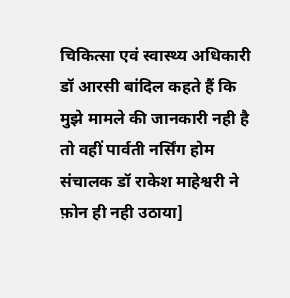चिकित्सा एवं स्वास्थ्य अधिकारी डॉ आरसी बांदिल कहते हैं कि मुझे मामले की जानकारी नही है तो वहीं पार्वती नर्सिंग होम संचालक डॉ राकेश माहेश्वरी ने फ़ोन ही नही उठाया]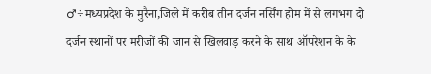♂÷मध्यप्रदेश के मुरैना,जिले में करीब तीन दर्जन नर्सिंग होम में से लगभग दो दर्जन स्थानों पर मरीजों की जान से खिलवाड़ करने के साथ ऑपरेशन के के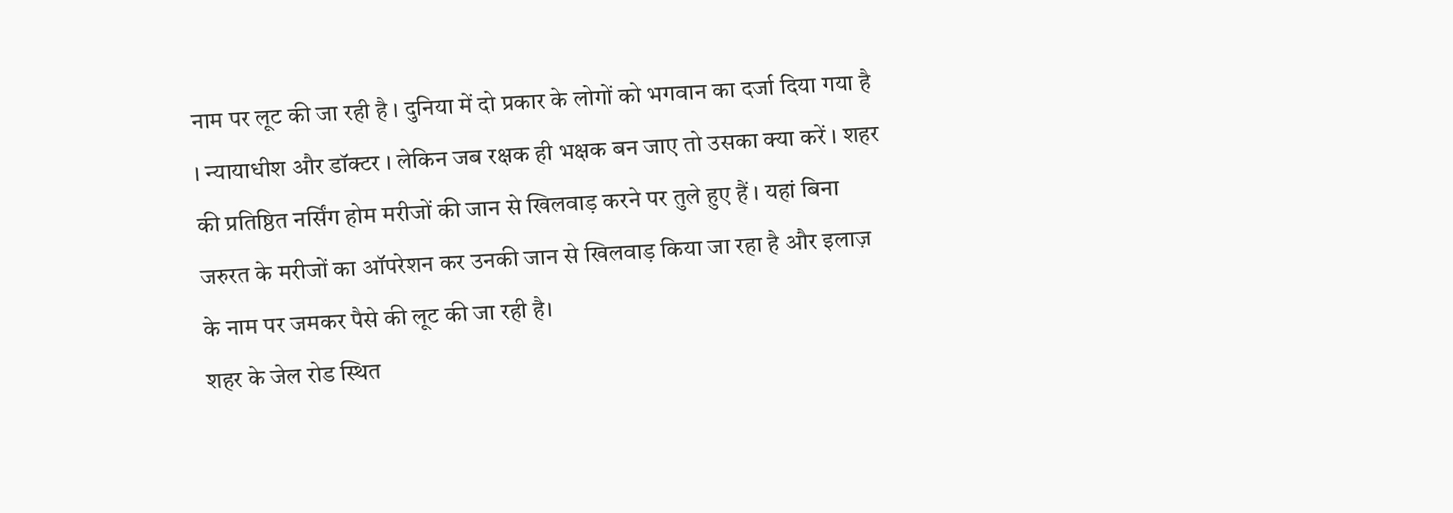नाम पर लूट की जा रही है । दुनिया में दो प्रकार के लोगों को भगवान का दर्जा दिया गया है । न्यायाधीश और डॉक्टर । लेकिन जब रक्षक ही भक्षक बन जाए तो उसका क्या करें । शहर की प्रतिष्ठित नर्सिंग होम मरीजों की जान से खिलवाड़ करने पर तुले हुए हैं । यहां बिना जरुरत के मरीजों का ऑपरेशन कर उनकी जान से खिलवाड़ किया जा रहा है और इलाज़ के नाम पर जमकर पैसे की लूट की जा रही है।
शहर के जेल रोड स्थित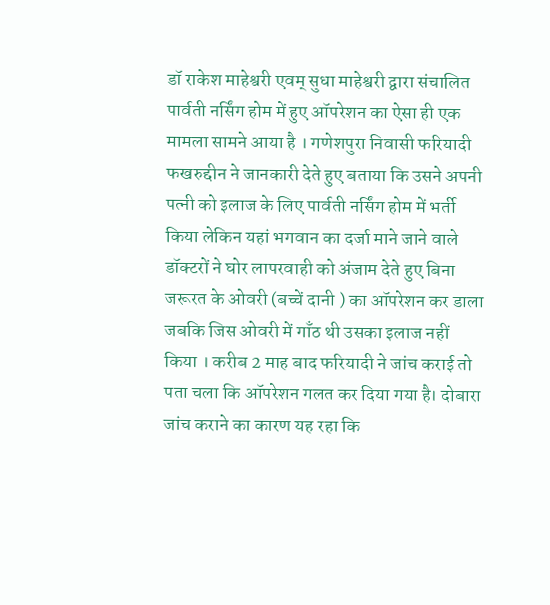डॉ राकेश माहेश्वरी एवम् सुधा माहेश्वरी द्वारा संचालित पार्वती नर्सिंग होम में हुए ऑपरेशन का ऐसा ही एक मामला सामने आया है । गणेशपुरा निवासी फरियादी फखरुद्दीन ने जानकारी देते हुए बताया कि उसने अपनी पत्नी को इलाज के लिए पार्वती नर्सिंग होम में भर्ती किया लेकिन यहां भगवान का दर्जा माने जाने वाले डॉक्टरों ने घोर लापरवाही को अंजाम देते हुए बिना जरूरत के ओवरी (बच्चें दानी ) का ऑपरेशन कर डाला जबकि जिस ओवरी में गाँठ थी उसका इलाज नहीं किया । करीब 2 माह बाद फरियादी ने जांच कराई तो पता चला कि ऑपरेशन गलत कर दिया गया है। दोबारा जांच कराने का कारण यह रहा कि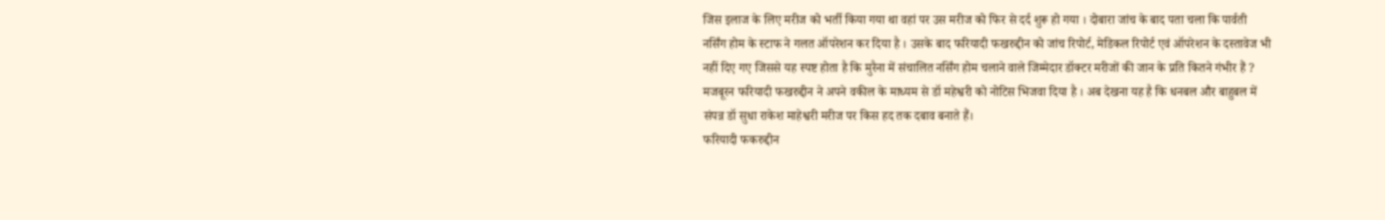जिस इलाज के लिए मरीज को भर्ती किया गया था वहां पर उस मरीज को फिर से दर्द शुरू हो गया । दोबारा जांच के बाद पता चला कि पार्वती नर्सिंग होम के स्टाफ ने गलत ऑपरेशन कर दिया है । उसके बाद फरियादी फखरुद्दीन को जांच रिपोर्ट, मेडिकल रिपोर्ट एवं ऑपरेशन के दस्तावेज भी नहीं दिए गए जिससे यह स्पष्ट होता है कि मुरैना में संचालित नर्सिंग होम चलाने वाले जिम्मेदार डॉक्टर मरीजों की जान के प्रति कितने गंभीर हैं ?
मजबूरन फरियादी फखरुद्दीन ने अपने वकील के माध्यम से डॉ महेश्वरी को नोटिस भिजवा दिया है । अब देखना यह है कि धनबल और बाहुबल में संपन्न डॉ सुधा राकेश माहेश्वरी मरीज पर किस हद तक दबाव बनाते हैं।
फरियादी फकरुद्दीन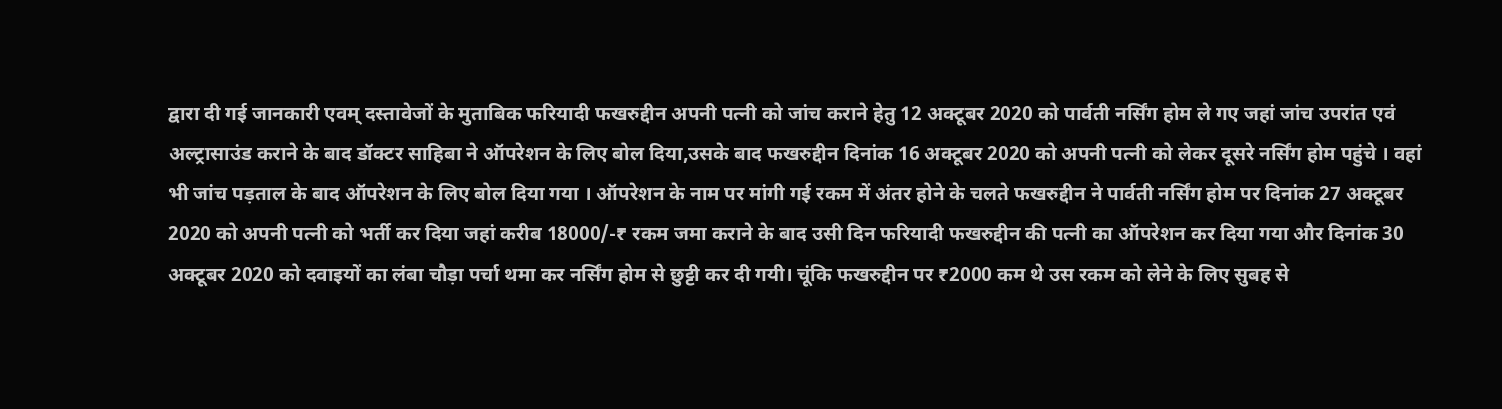द्वारा दी गई जानकारी एवम् दस्तावेजों के मुताबिक फरियादी फखरुद्दीन अपनी पत्नी को जांच कराने हेतु 12 अक्टूबर 2020 को पार्वती नर्सिंग होम ले गए जहां जांच उपरांत एवं अल्ट्रासाउंड कराने के बाद डॉक्टर साहिबा ने ऑपरेशन के लिए बोल दिया,उसके बाद फखरुद्दीन दिनांक 16 अक्टूबर 2020 को अपनी पत्नी को लेकर दूसरे नर्सिंग होम पहुंचे । वहां भी जांच पड़ताल के बाद ऑपरेशन के लिए बोल दिया गया । ऑपरेशन के नाम पर मांगी गई रकम में अंतर होने के चलते फखरुद्दीन ने पार्वती नर्सिंग होम पर दिनांक 27 अक्टूबर 2020 को अपनी पत्नी को भर्ती कर दिया जहां करीब 18000/-₹ रकम जमा कराने के बाद उसी दिन फरियादी फखरुद्दीन की पत्नी का ऑपरेशन कर दिया गया और दिनांक 30 अक्टूबर 2020 को दवाइयों का लंबा चौड़ा पर्चा थमा कर नर्सिंग होम से छुट्टी कर दी गयी। चूंकि फखरुद्दीन पर ₹2000 कम थे उस रकम को लेने के लिए सुबह से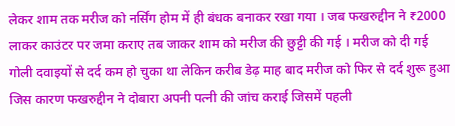लेकर शाम तक मरीज को नर्सिंग होम में ही बंधक बनाकर रखा गया । जब फखरुद्दीन ने ₹2000 लाकर काउंटर पर जमा कराए तब जाकर शाम को मरीज की छुट्टी की गई । मरीज को दी गई गोली दवाइयों से दर्द कम हो चुका था लेकिन करीब डेढ़ माह बाद मरीज को फिर से दर्द शुरू हुआ जिस कारण फखरुद्दीन ने दोबारा अपनी पत्नी की जांच कराई जिसमें पहली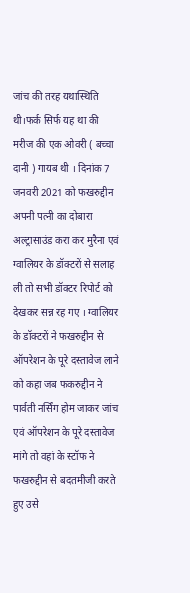जांच की तरह यथास्थिति थी।फर्क सिर्फ यह था की मरीज की एक ओवरी ( बच्चा दानी ) गायब थी । दिनांक 7 जनवरी 2021 को फखरुद्दीन अपनी पत्नी का दोबारा अल्ट्रासाउंड करा कर मुरैना एवं ग्वालियर के डॉक्टरों से सलाह ली तो सभी डॉक्टर रिपोर्ट को देखकर सन्न रह गए । ग्वालियर के डॉक्टरों ने फखरुद्दीन से ऑपरेशन के पूरे दस्तावेज लाने को कहा जब फकरुद्दीन ने पार्वती नर्सिंग होम जाकर जांच एवं ऑपरेशन के पूरे दस्तावेज मांगे तो वहां के स्टॉफ ने फखरुद्दीन से बदतमीजी करते हुए उसे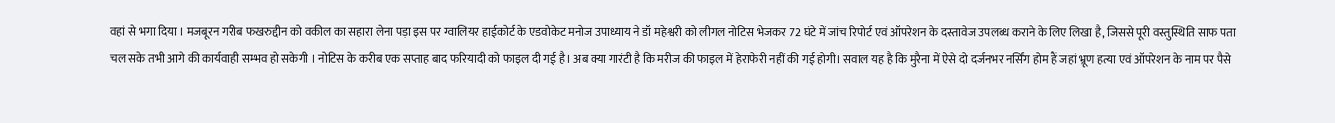वहां से भगा दिया । मजबूरन गरीब फखरुद्दीन को वकील का सहारा लेना पड़ा इस पर ग्वालियर हाईकोर्ट के एडवोकेट मनोज उपाध्याय ने डॉ महेश्वरी को लीगल नोटिस भेजकर 72 घंटे में जांच रिपोर्ट एवं ऑपरेशन के दस्तावेज उपलब्ध कराने के लिए लिखा है, जिससे पूरी वस्तुस्थिति साफ पता चल सके तभी आगे की कार्यवाही सम्भव हो सकेगी । नोटिस के करीब एक सप्ताह बाद फरियादी को फाइल दी गई है। अब क्या गारंटी है कि मरीज की फाइल में हेराफेरी नहीं की गई होगी। सवाल यह है कि मुरैना में ऐसे दो दर्जनभर नर्सिंग होम हैं जहां भ्रूण हत्या एवं ऑपरेशन के नाम पर पैसे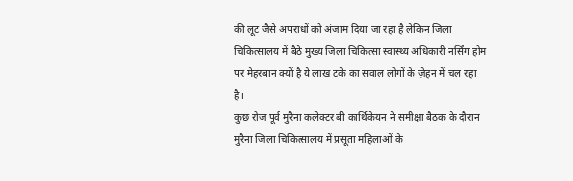की लूट जैसे अपराधों को अंजाम दिया जा रहा है लेकिन जिला चिकित्सालय में बैठे मुख्य जिला चिकित्सा स्वास्थ्य अधिकारी नर्सिंग होम पर मेहरबान क्यों है ये लाख टके का सवाल लोगों के ज़ेहन में चल रहा है।
कुछ रोज पूर्व मुरैना कलेक्टर बी कार्थिकेयन ने समीक्षा बैठक के दौरान मुरैना जिला चिकित्सालय में प्रसूता महिलाओं के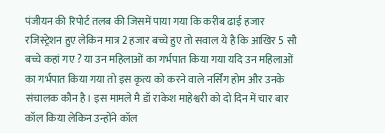पंजीयन की रिपोर्ट तलब की जिसमें पाया गया कि करीब ढाई हजार रजिस्ट्रेशन हुए लेकिन मात्र 2 हजार बच्चे हुए तो सवाल ये है कि आखिर 5 सौ बच्चे कहां गए ? या उन महिलाओं का गर्भपात किया गया यदि उन महिलाओं का गर्भपात किया गया तो इस कृत्य को करने वाले नर्सिंग होम और उनके संचालक कौन है। इस मामले मै डॉ राकेश माहेश्वरी को दो दिन में चार बार कॉल किया लेकिन उन्होंने कॉल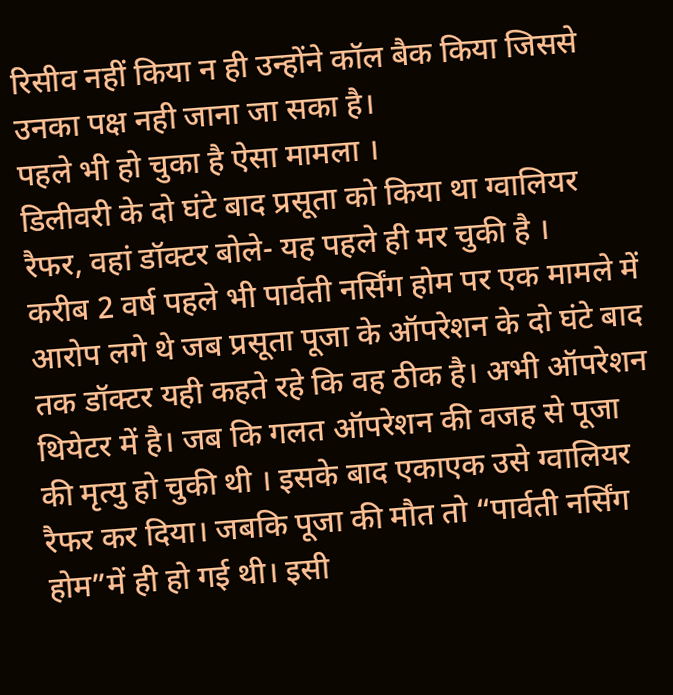रिसीव नहीं किया न ही उन्होंने कॉल बैक किया जिससे उनका पक्ष नही जाना जा सका है।
पहले भी हो चुका है ऐसा मामला ।
डिलीवरी के दो घंटे बाद प्रसूता को किया था ग्वालियर रैफर, वहां डॉक्टर बोले- यह पहले ही मर चुकी है ।
करीब 2 वर्ष पहले भी पार्वती नर्सिंग होम पर एक मामले में आरोप लगे थे जब प्रसूता पूजा के ऑपरेशन के दो घंटे बाद तक डॉक्टर यही कहते रहे कि वह ठीक है। अभी ऑपरेशन थियेटर में है। जब कि गलत ऑपरेशन की वजह से पूजा की मृत्यु हो चुकी थी । इसके बाद एकाएक उसे ग्वालियर रैफर कर दिया। जबकि पूजा की मौत तो “पार्वती नर्सिंग होम”में ही हो गई थी। इसी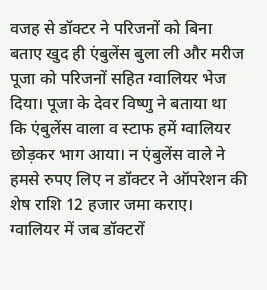वजह से डॉक्टर ने परिजनों को बिना बताए खुद ही एंबुलेंस बुला ली और मरीज पूजा को परिजनों सहित ग्वालियर भेज दिया। पूजा के देवर विष्णु ने बताया था कि एंबुलेंस वाला व स्टाफ हमें ग्वालियर छोड़कर भाग आया। न एंबुलेंस वाले ने हमसे रुपए लिए न डॉक्टर ने ऑपरेशन की शेष राशि 12 हजार जमा कराए।
ग्वालियर में जब डॉक्टरों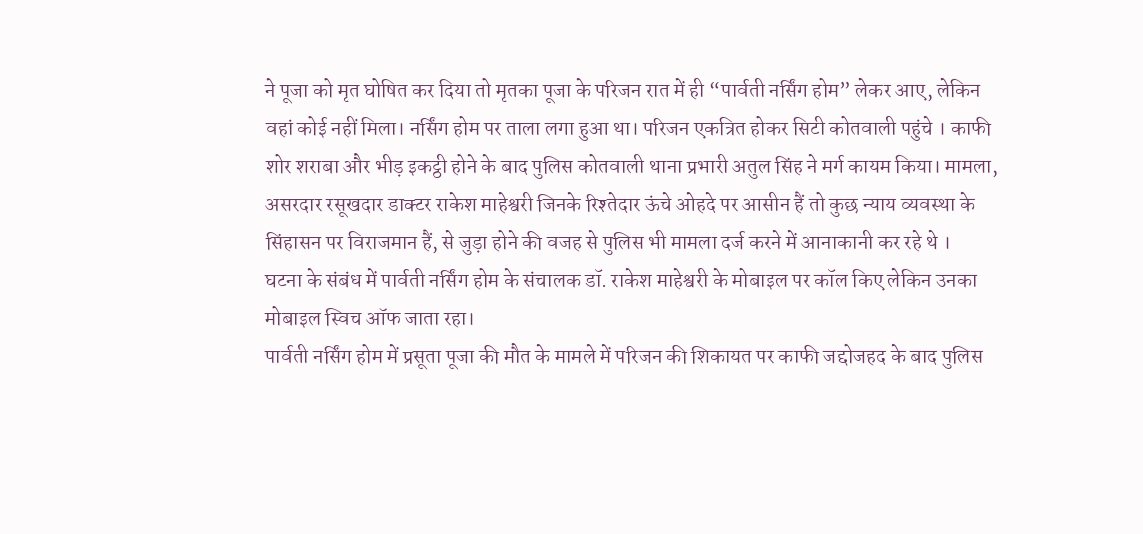ने पूजा को मृत घोषित कर दिया तो मृतका पूजा के परिजन रात में ही “पार्वती नर्सिंग होम” लेकर आए, लेकिन वहां कोई नहीं मिला। नर्सिंग होम पर ताला लगा हुआ था। परिजन एकत्रित होकर सिटी कोतवाली पहुंचे । काफी शोर शराबा और भीड़ इकट्ठी होने के बाद पुलिस कोतवाली थाना प्रभारी अतुल सिंह ने मर्ग कायम किया। मामला, असरदार रसूखदार डाक्टर राकेश माहेश्वरी जिनके रिश्तेदार ऊंचे ओहदे पर आसीन हैं तो कुछ न्याय व्यवस्था के सिंहासन पर विराजमान हैं, से जुड़ा होने की वजह से पुलिस भी मामला दर्ज करने में आनाकानी कर रहे थे ।
घटना के संबंध में पार्वती नर्सिंग होम के संचालक डॉ. राकेश माहेश्वरी के मोबाइल पर कॉल किए लेकिन उनका मोबाइल स्विच ऑफ जाता रहा।
पार्वती नर्सिंग होम में प्रसूता पूजा की मौत के मामले में परिजन की शिकायत पर काफी जद्दोजहद के बाद पुलिस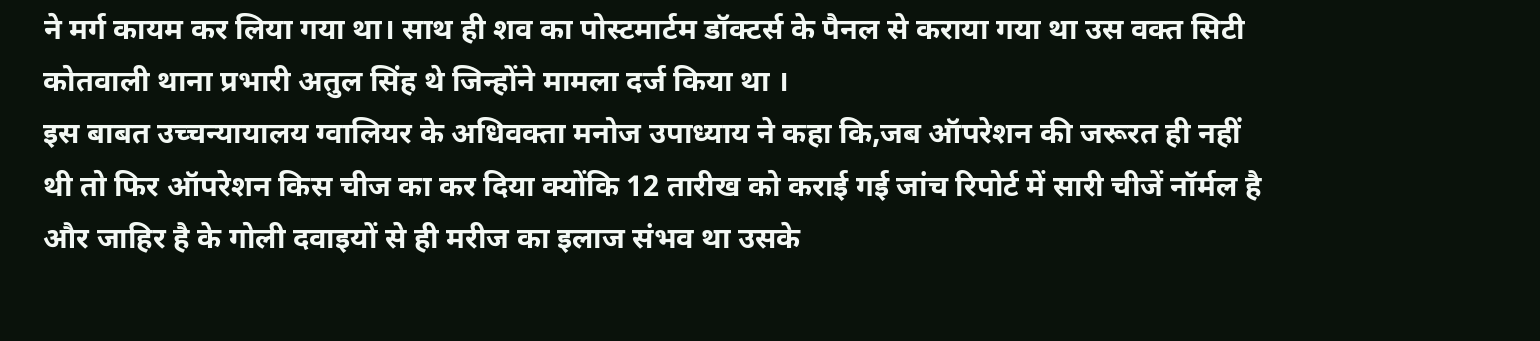ने मर्ग कायम कर लिया गया था। साथ ही शव का पोस्टमार्टम डॉक्टर्स के पैनल से कराया गया था उस वक्त सिटी कोतवाली थाना प्रभारी अतुल सिंह थे जिन्होंने मामला दर्ज किया था ।
इस बाबत उच्चन्यायालय ग्वालियर के अधिवक्ता मनोज उपाध्याय ने कहा कि,जब ऑपरेशन की जरूरत ही नहीं थी तो फिर ऑपरेशन किस चीज का कर दिया क्योंकि 12 तारीख को कराई गई जांच रिपोर्ट में सारी चीजें नॉर्मल है और जाहिर है के गोली दवाइयों से ही मरीज का इलाज संभव था उसके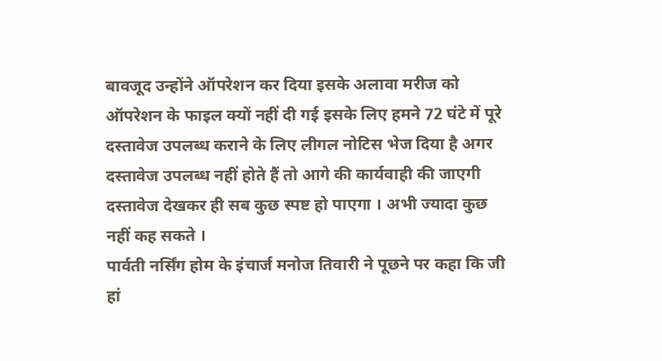बावजूद उन्होंने ऑपरेशन कर दिया इसके अलावा मरीज को ऑपरेशन के फाइल क्यों नहीं दी गई इसके लिए हमने 72 घंटे में पूरे दस्तावेज उपलब्ध कराने के लिए लीगल नोटिस भेज दिया है अगर दस्तावेज उपलब्ध नहीं होते हैं तो आगे की कार्यवाही की जाएगी दस्तावेज देखकर ही सब कुछ स्पष्ट हो पाएगा । अभी ज्यादा कुछ नहीं कह सकते ।
पार्वती नर्सिंग होम के इंचार्ज मनोज तिवारी ने पूछने पर कहा कि जी हां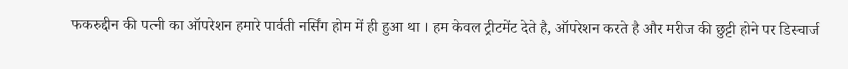फकरुद्दीन की पत्नी का ऑपरेशन हमारे पार्वती नर्सिंग होम में ही हुआ था । हम केवल ट्रीटमेंट देते है, ऑपरेशन करते है और मरीज की छुट्टी होने पर डिस्चार्ज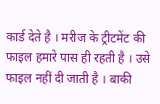कार्ड देते है । मरीज के ट्रीटमेंट की फाइल हमारे पास ही रहती है । उसे फाइल नहीं दी जाती है । बाकी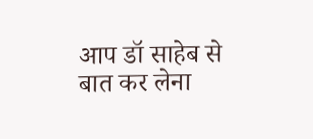आप डॉ साहेब से बात कर लेना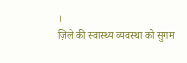।
ज़िले की स्वास्थ्य व्यवस्था को सुगम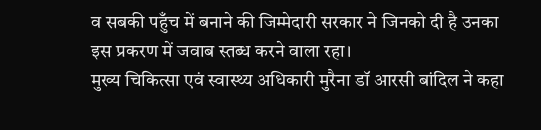व सबकी पहुँच में बनाने की जिम्मेदारी सरकार ने जिनको दी है उनका इस प्रकरण में जवाब स्तब्ध करने वाला रहा।
मुख्य चिकित्सा एवं स्वास्थ्य अधिकारी मुरैना डॉ आरसी बांदिल ने कहा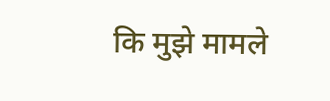कि मुझे मामले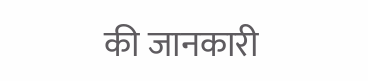की जानकारी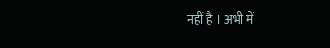नहीं है । अभी में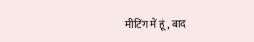मीटिंग में हूं, बाद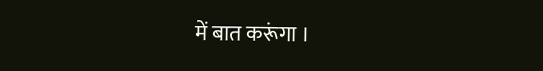में बात करूंगा ।